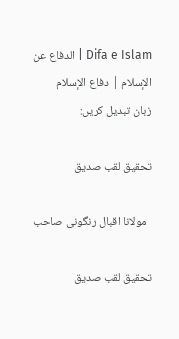Difa e Islam | الدفاع عن الإسلام | دفاع الإسلام
زبان تبدیل کریں:

تحقیق لقب صدیق

  مولانا اقبال رنگونی صاحب

تحقیق لقب صدیق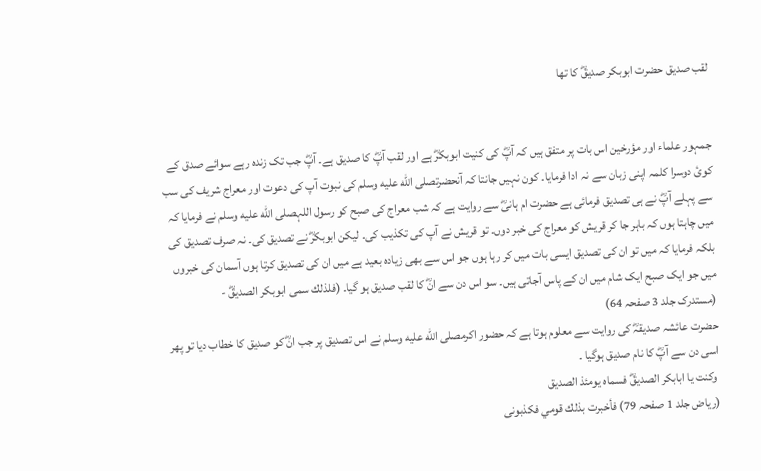لقب صدیق حضرت ابوبکر صدیقؓ کا تھا


جمہور علماء اور مؤرخین اس بات پر متفق ہیں کہ آپؓ کی کنیت ابوبکرؓ ہے اور لقب آپؓ کا صدیق ہے۔ آپؓ جب تک زندہ رہے سوائے صدق کے کوئ دوسرا کلمہ اپنی زبان سے نہ ادا فرمایا۔ کون نہیں جانتا کہ آنحضرتصلى الله عليه وسلم کی نبوت آپ کی دعوت اور معراج شریف کی سب سے پہلے آپؓ نے ہی تصدیق فرمائی ہے حضرت ام ہانیؓ سے روایت ہے کہ شب معراج کی صبح کو رسول اللہصلى الله عليه وسلم نے فرمایا کہ میں چاہتا ہوں کہ باہر جا کر قریش کو معراج کی خبر دوں۔ تو قریش نے آپ کی تکذیب کی۔ لیکن ابوبکرؓ نے تصدیق کی۔ نہ صرف تصدیق کی بلکہ فرمایا کہ میں تو ان کی تصدیق ایسی بات میں کر رہا ہوں جو اس سے بھی زیادہ بعید ہے میں ان کی تصدیق کرتا ہوں آسمان کی خبروں میں جو ایک صبح ایک شام میں ان کے پاس آجاتی ہیں۔ سو اس دن سے انؓ کا لقب صدیق ہو گیا۔ (فلذلك سمى ابوبكر الصديقؓ -
(مستدرک جلد 3 صفحہ 64)
حضرت عائشہ صدیقہؓ کی روایت سے معلوم ہوتا ہے کہ حضور اکرمصلى الله عليه وسلم نے اس تصدیق پر جب انؓ کو صدیق کا خطاب دیا تو پھر اسی دن سے آپؓ کا نام صدیق ہوگیا ۔
 وکنت یا ابابکر الصديقؓ فسماه يومئذ الصديق
(ریاض جلد 1 صفحہ 79) فأخبرت بذلك قومي فكذبونی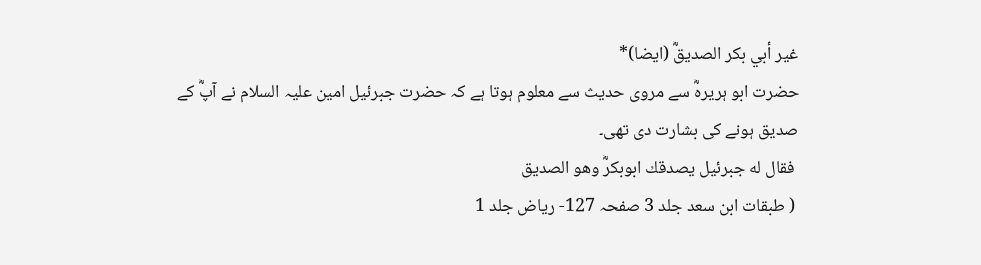غیر أبي بكر الصديقؓ (ايضا)*
حضرت ابو ہریرہؓ سے مروی حدیث سے معلوم ہوتا ہے کہ حضرت جبرئیل امین علیہ السلام نے آپؓ کے
صدیق ہونے کی بشارت دی تھی۔
 فقال له جبرئيل يصدقك ابوبكرؓ وهو الصديق
 ( طبقات ابن سعد جلد 3 صفحہ 127- ریاض جلد 1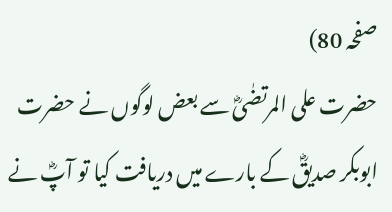صفحہ 80)
حضرت علی المرتضٰیؓ سے بعض لوگوں نے حضرت ابوبکر صدیقؓ کے بارے میں دریافت کیا تو آپؓ نے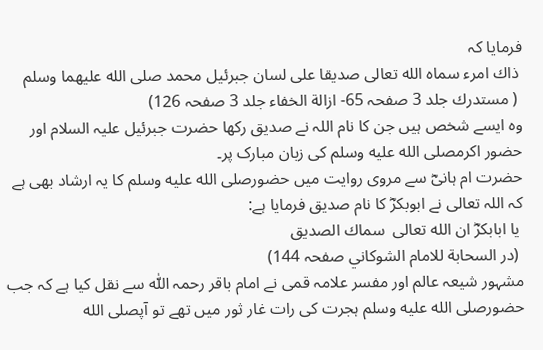فرمایا کہ
 ذاك امرء سماه الله تعالى صديقا على لسان جبرئيل محمد صلى الله عليهما وسلم
 ( مستدرك جلد 3 صفحہ 65- ازالة الخفاء جلد 3 صفحہ 126)
وہ ایسے شخص ہیں جن کا نام اللہ نے صدیق رکھا حضرت جبرئیل علیہ السلام اور حضور اکرمصلى الله عليه وسلم کی زبان مبارک پر۔
حضرت ام ہانیؓ سے مروی روایت میں حضورصلى الله عليه وسلم کا یہ ارشاد بھی ہے کہ اللہ تعالی نے ابوبکرؓ کا نام صدیق فرمایا ہے:
 يا ابابكرؓ ان الله تعالى  سماك الصديق
 (در السحابة للامام الشوكاني صفحہ 144)
مشہور شیعہ عالم اور مفسر علامہ قمی نے امام باقر رحمہ اللّٰہ سے نقل کیا ہے کہ جب حضورصلى الله عليه وسلم ہجرت کی رات غار ثور میں تھے تو آپصلى الله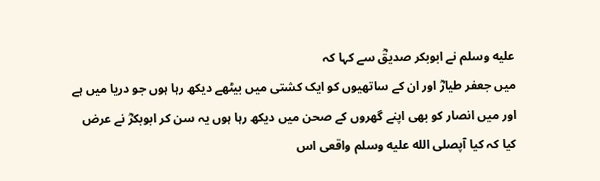عليه وسلم نے ابوبکر صدیقؓ سے کہا کہ
میں جعفر طیارؓ اور ان کے ساتھیوں کو ایک کشتی میں بیٹھے دیکھ رہا ہوں جو دریا میں ہے
اور میں انصار کو بھی اپنے گھروں کے صحن میں دیکھ رہا ہوں یہ سن کر ابوبکرؓ نے عرض
کیا کہ کیا آپصلى الله عليه وسلم واقعی اس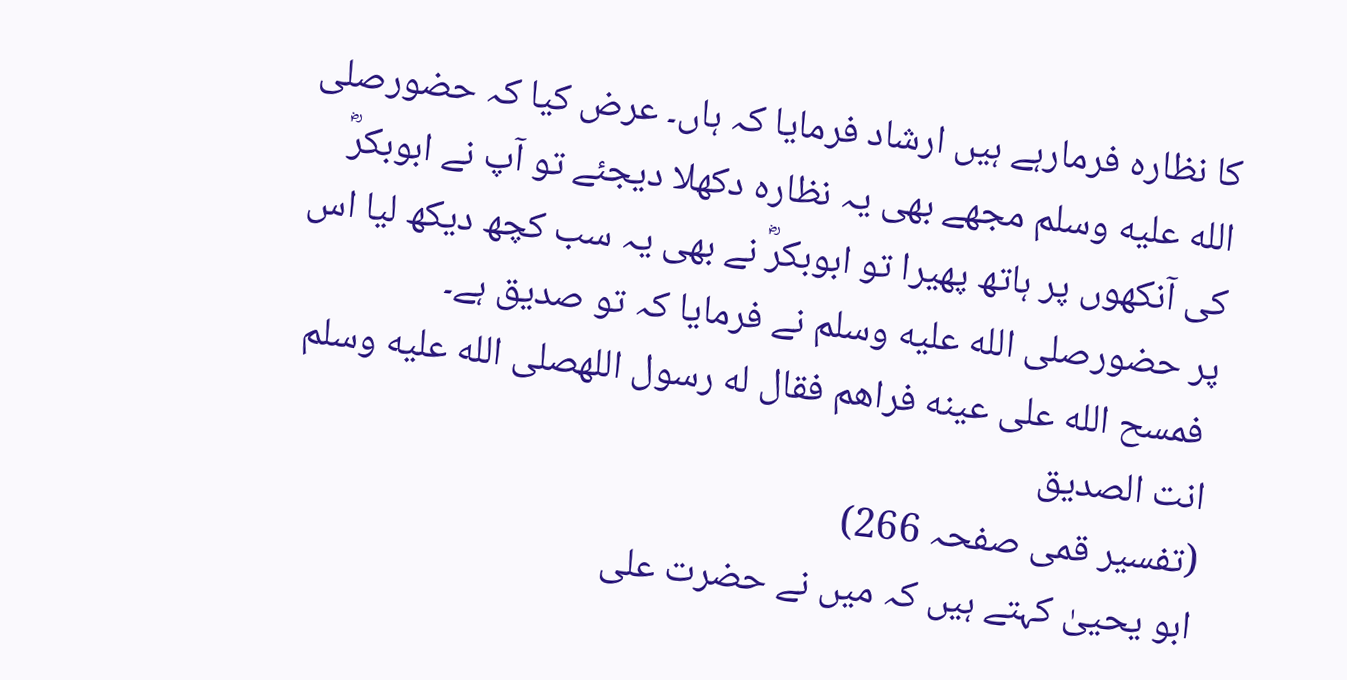کا نظارہ فرمارہے ہیں ارشاد فرمایا کہ ہاں۔ عرض کیا کہ حضورصلى الله عليه وسلم مجھے بھی یہ نظارہ دکھلا دیجئے تو آپ نے ابوبکرؓ کی آنکھوں پر ہاتھ پھیرا تو ابوبکرؓ نے بھی یہ سب کچھ دیکھ لیا اس پر حضورصلى الله عليه وسلم نے فرمایا کہ تو صدیق ہے۔
 فمسح الله على عينه فراهم فقال له رسول اللهصلى الله عليه وسلم انت الصديق
(تفسیر قمی صفحہ 266)
ابو یحییٰ کہتے ہیں کہ میں نے حضرت علی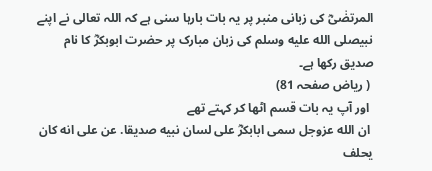المرتضٰیؓ کی زبانی منبر پر یہ بات بارہا سنی ہے کہ اللہ تعالی نے اپنے نبیصلى الله عليه وسلم کی زبان مبارک پر حضرت ابوبکرؓ کا نام صدیق رکھا ہے۔
 ( ریاض صفحہ 81)
 اور آپ یہ بات قسم اٹھا کر کہتے تھے
 ان الله عزوجل سمى ابابكرؓ على لسان نبيه صديقا. عن على انه كان يحلف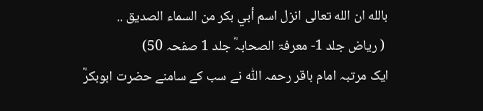بالله ان الله تعالى انزل اسم أبي بكر من السماء الصديق ..
 ( رياض جلد 1- معرفۃ الصحابہؓ جلد 1 صفحہ 50)
ایک مرتبہ امام باقر رحمہ اللّٰہ نے سب کے سامنے حضرت ابوبکرؓ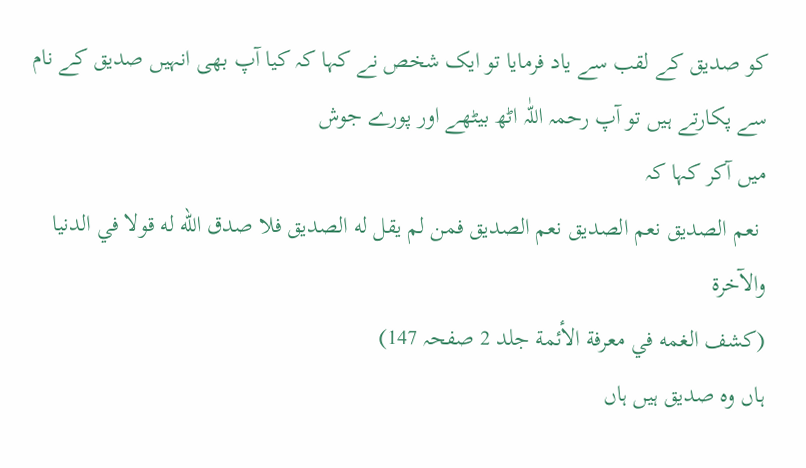کو صدیق کے لقب سے یاد فرمایا تو ایک شخص نے کہا کہ کیا آپ بھی انہیں صدیق کے نام سے پکارتے ہیں تو آپ رحمہ اللّٰہ اٹھ بیٹھے اور پورے جوش
میں آکر کہا کہ
 نعم الصديق نعم الصديق نعم الصديق فمن لم يقل له الصديق فلا صدق الله له قولا في الدنيا والآخرة
(كشف الغمه في معرفة الأئمة جلد 2 صفحہ 147)
ہاں وہ صدیق ہیں ہاں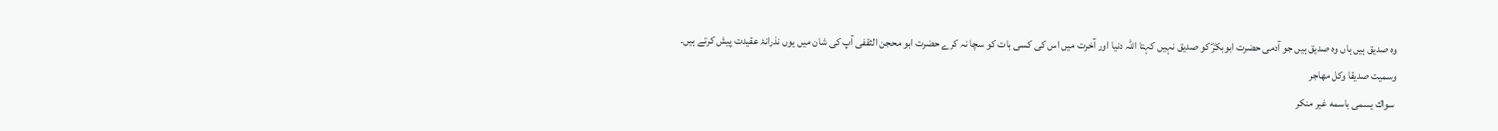وہ صدیق ہیں ہاں وہ صدیق ہیں جو آدمی حضرت ابوبکرؓ کو صدیق نہیں کہتا اللہ دنیا اور آخرت میں اس کی کسی بات کو سچا نہ کرے حضرت ابو محجن الثقفی آپ کی شان میں یوں نذرانۂ عقیدت پیش کرتے ہیں۔
وسميت صديقا وكل مهاجر
 سواك يسمى باسمه غير منكر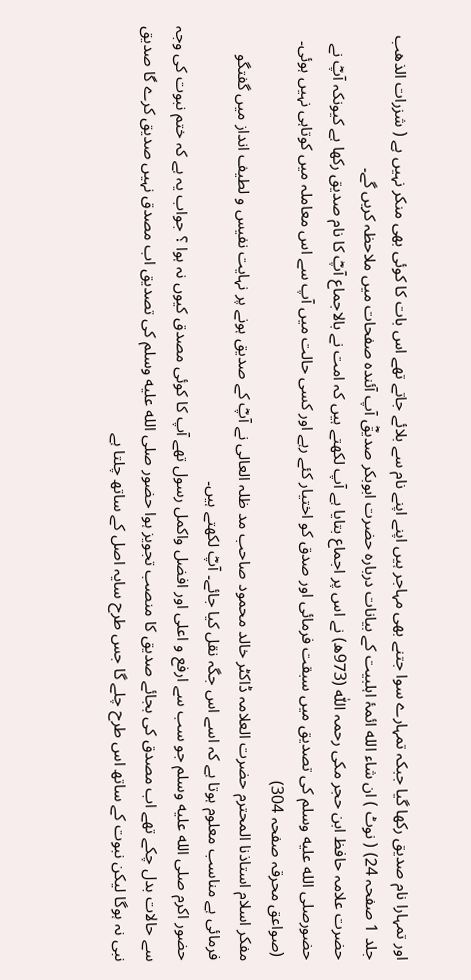اور تمہارا نام صدیق رکھا گیا جبکہ تمہارے سوا جتنے بھی مہاجر ہیں اپنے اپنے نام سے بلائے جاتے تھے اس بات کا کوئی بھی منکر نہیں ہے ( شزرات الذهب جلد 1 صفحہ 24) ( نوٹ ) ان شاء الله ائمۂ اہلبیت کے بیانات درباره حضرت ابوبکر صدیقؓ آپ آئندہ صفحات میں ملاحظہ کریں گے۔
حضرت علامہ حافظ ابن حجر مکی رحمہ اللّٰہ (973ھ) نے اس پر اجماع بتایا ہے آپ لکھتے ہیں کہ امت نے بالاجماع آپؓ کا نام صدیق رکھا ہے کیونکہ آپؓ نے حضورصلى الله عليه وسلم کی تصدیق میں سبقت فرمائی اور صدق کو اختیار کئے رہے اور کسی حالت میں آپ سے اس معاملہ میں کوتاہی نہیں ہوئی۔
 (صواعق محرقہ صفحہ 304)
مفکر اسلام استاذنا المحترم حضرت العلامہ ڈاکٹر خالد محمود صاحب مد ظلہ العالی نے آپؓ کے صدیق ہونے پر نہایت نفیس و لطیف انداز میں گفتگو فرمائی ہے مناسب معلوم ہوتا ہے کہ اسے اس جگہ نقل کیا جائے۔ آپؓ لکھتے ہیں۔
حضور اکرم صلى الله عليه وسلم جو سب سے ارفع و اعلی اور افضل واکمل رسول تھے آپ کا کوئی مصدق کیوں نہ ہوا ؟ جواب یہ ہے کہ ختم نبوت کی وجہ سے حالات بدل چکے تھے اب مصدق کی بجائے صدیق کا منصب تجویز ہوا حضور صلى الله عليه وسلم کی تصدیق اب مصدق نہیں صدیق کرے گا صدیق نبی نہ ہوگا لیکن نبوت کے ساتھ اس طرح چلے گا جس طرح سایہ اصل کے ساتھ چلتا ہے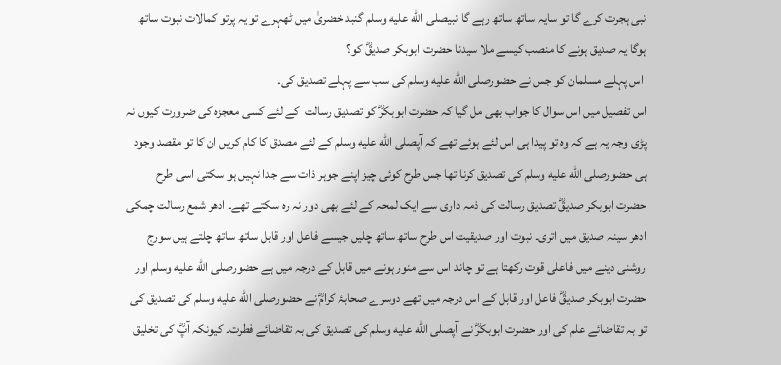نبی ہجرت کرے گا تو سایہ ساتھ ساتھ رہے گا نبیصلى الله عليه وسلم گنبد خضریٰ میں ٹھہرے تو یہ پرتو کمالات نبوت ساتھ ہوگا یہ صدیق ہونے کا منصب کیسے ملا سیدنا حضرت ابوبکر صدیقؓ کو؟
 اس پہلے مسلمان کو جس نے حضورصلى الله عليه وسلم کی سب سے پہلے تصدیق کی۔
اس تفصیل میں اس سوال کا جواب بھی مل گیا کہ حضرت ابوبکرؓ کو تصدیق رسالت  کے لئے کسی معجزہ کی ضرورت کیوں نہ پڑی وجہ یہ ہے کہ وہ تو پیدا ہی اس لئے ہوئے تھے کہ آپصلى الله عليه وسلم کے لئے مصدق کا کام کریں ان کا تو مقصد وجود ہی حضورصلى الله عليه وسلم کی تصدیق کرنا تھا جس طرح کوئی چیز اپنے جوہر ذات سے جدا نہیں ہو سکتی اسی طرح حضرت ابوبکر صدیقؓ تصدیق رسالت کی ذمہ داری سے ایک لمحہ کے لئے بھی دور نہ رہ سکتے تھے۔ ادھر شمع رسالت چمکی ادھر سینہ صدیق میں اتری۔ نبوت اور صدیقیت اس طرح ساتھ ساتھ چلیں جیسے فاعل اور قابل ساتھ ساتھ چلتے ہیں سورج روشنی دینے میں فاعلی قوت رکھتا ہے تو چاند اس سے منور ہونے میں قابل کے درجہ میں ہے حضورصلى الله عليه وسلم اور حضرت ابوبکر صدیقؓ فاعل اور قابل کے اس درجہ میں تھے دوسرے صحابۂ کرامؓ نے حضورصلى الله عليه وسلم کی تصدیق کی تو بہ تقاضائے علم کی اور حضرت ابوبکرؓ نے آپصلى الله عليه وسلم کی تصدیق کی بہ تقاضائے فطرت۔ کیونکہ آپؓ کی تخلیق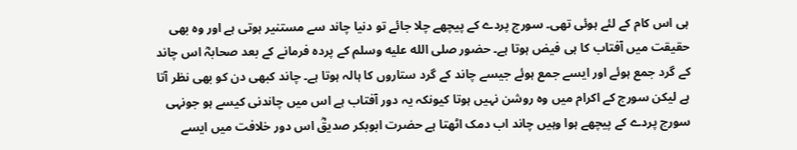ہی اس کام کے لئے ہوئی تھی۔ سورج پردے کے پیچھے چلا جائے تو دنیا چاند سے مستنیر ہوتی ہے اور وہ بھی حقیقت میں آفتاب کا ہی فیض ہوتا ہے۔ حضور صلى الله عليه وسلم کے پردہ فرمانے کے بعد صحابہؓ اس چاند کے گرد جمع ہوئے اور ایسے جمع ہوئے جیسے چاند کے گرد ستاروں کا ہالہ ہوتا ہے۔ چاند کبھی دن کو بھی نظر آتا ہے لیکن سورج کے اکرام میں وہ روشن نہیں ہوتا کیونکہ یہ دور آفتاب ہے اس میں چاندنی کیسے ہو جونہی سورج پردے کے پیچھے ہوا وہیں چاند اب دمک اٹھتا ہے حضرت ابوبکر صدیقؓ اس دور خلافت میں ایسے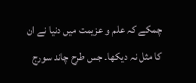چمکے کہ علم و عزیمت میں دنیا نے ان کا مثل نہ دیکھا۔ جس طرح چاند سورج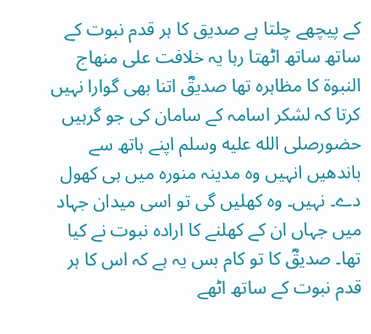کے پیچھے چلتا ہے صدیق کا ہر قدم نبوت کے ساتھ ساتھ اٹھتا رہا یہ خلافت على منهاج النبوة کا مظاہرہ تھا صدیقؓ اتنا بھی گوارا نہیں کرتا کہ لشکر اسامہ کے سامان کی جو گرہیں حضورصلى الله عليه وسلم اپنے ہاتھ سے باندھیں انہیں وہ مدینہ منورہ میں ہی کھول دے۔ نہیں۔ وہ کھلیں گی تو اسی میدان جہاد میں جہاں ان کے کھلنے کا ارادہ نبوت نے کیا تھا۔ صدیقؓ کا تو کام بس یہ ہے کہ اس کا ہر قدم نبوت کے ساتھ اٹھے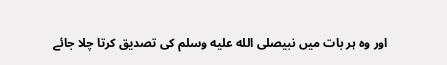اور وہ ہر بات میں نبیصلى الله عليه وسلم کی تصدیق کرتا چلا جائے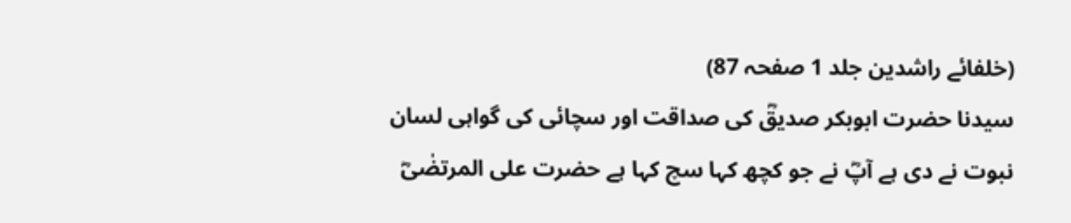(خلفائے راشدین جلد 1 صفحہ 87)
سیدنا حضرت ابوبکر صدیقؓ کی صداقت اور سچائی کی گواہی لسان نبوت نے دی ہے آپؓ نے جو کچھ کہا سچ کہا ہے حضرت علی المرتضٰیؓ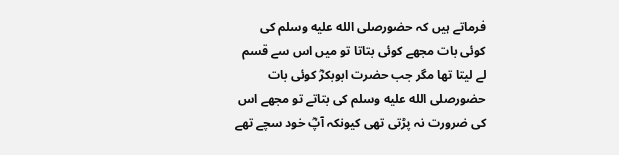فرماتے ہیں کہ حضورصلى الله عليه وسلم کی کوئی بات مجھے کوئی بتاتا تو میں اس سے قسم لے لیتا تھا مگر جب حضرت ابوبکرؓ کوئی بات حضورصلى الله عليه وسلم کی بتاتے تو مجھے اس کی ضرورت نہ پڑتی تھی کیونکہ آپؓ خود سچے تھے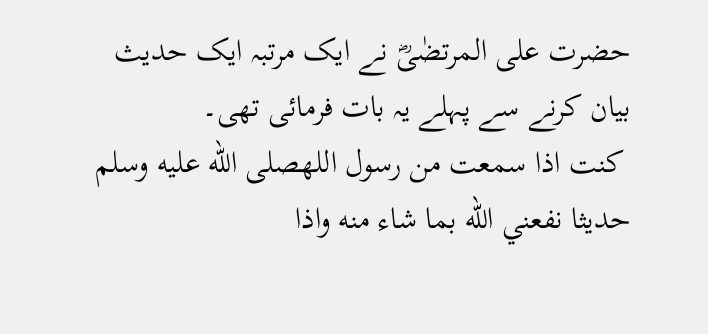حضرت علی المرتضٰیؓ نے ایک مرتبہ ایک حدیث بیان کرنے سے پہلے یہ بات فرمائی تھی۔
 كنت اذا سمعت من رسول اللهصلى الله عليه وسلم حديثا نفعني الله بما شاء منه واذا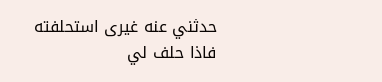حدثني عنه غيرى استحلفته فاذا حلف لي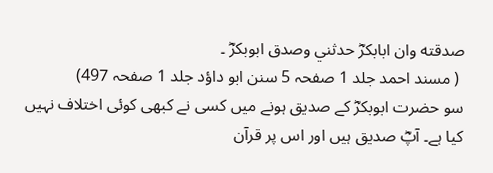صدقته وان ابابكرؓ حدثني وصدق ابوبكرؓ ۔
 ( مسند احمد جلد 1 صفحہ 5 سنن ابو داؤد جلد 1 صفحہ 497)
سو حضرت ابوبکرؓ کے صدیق ہونے میں کسی نے کبھی کوئی اختلاف نہیں کیا ہے۔ آپؓ صدیق ہیں اور اس پر قرآن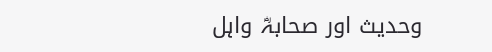وحدیث اور صحابہؓ واہل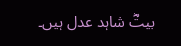بیتؓ شاہد عدل ہیں۔